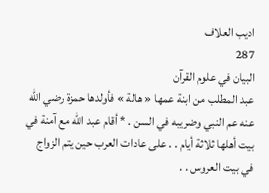اديب العلاف
287
البيان في علوم القرآن
عبد المطلب من ابنة عمها « هالة » فأولدها حمزة رضي اللّه عنه عم النبي وضريبه في السن . * أقام عبد اللّه مع آمنة في بيت أهلها ثلاثة أيام . . على عادات العرب حين يتم الزواج في بيت العروس . .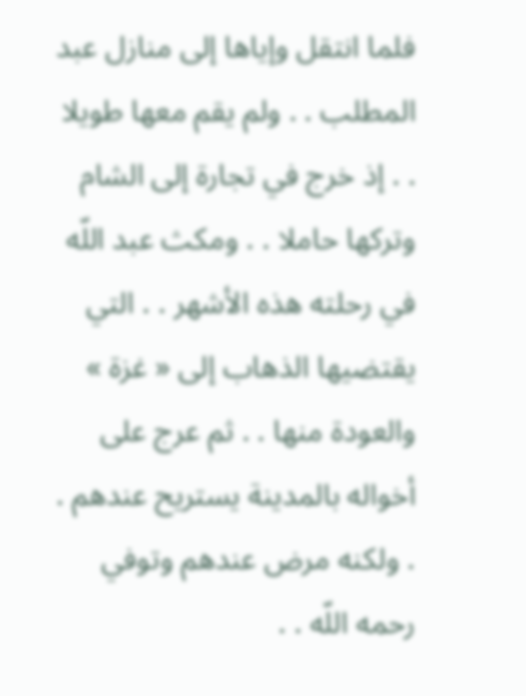فلما انتقل وإياها إلى منازل عبد المطلب . . ولم يقم معها طويلا . . إذ خرج في تجارة إلى الشام وتركها حاملا . . ومكث عبد اللّه في رحلته هذه الأشهر . . التي يقتضيها الذهاب إلى « غزة » والعودة منها . . ثم عرج على أخواله بالمدينة يستريح عندهم . . ولكنه مرض عندهم وتوفي رحمه اللّه . .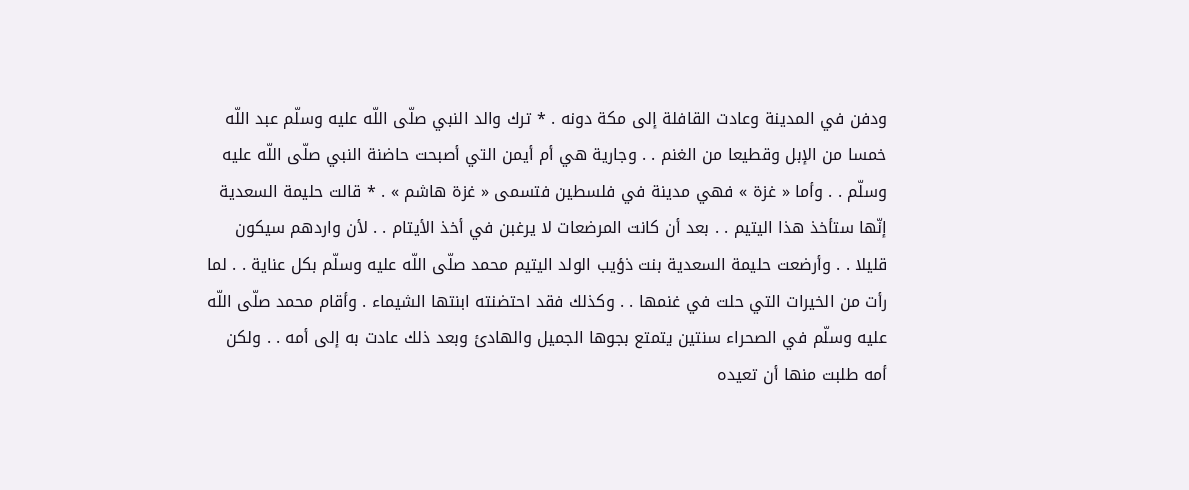ودفن في المدينة وعادت القافلة إلى مكة دونه . * ترك والد النبي صلّى اللّه عليه وسلّم عبد اللّه خمسا من الإبل وقطيعا من الغنم . . وجارية هي أم أيمن التي أصبحت حاضنة النبي صلّى اللّه عليه وسلّم . . وأما « غزة » فهي مدينة في فلسطين فتسمى « غزة هاشم » . * قالت حليمة السعدية إنّها ستأخذ هذا اليتيم . . بعد أن كانت المرضعات لا يرغبن في أخذ الأيتام . . لأن واردهم سيكون قليلا . . وأرضعت حليمة السعدية بنت ذؤيب الولد اليتيم محمد صلّى اللّه عليه وسلّم بكل عناية . . لما رأت من الخيرات التي حلت في غنمها . . وكذلك فقد احتضنته ابنتها الشيماء . وأقام محمد صلّى اللّه عليه وسلّم في الصحراء سنتين يتمتع بجوها الجميل والهادئ وبعد ذلك عادت به إلى أمه . . ولكن أمه طلبت منها أن تعيده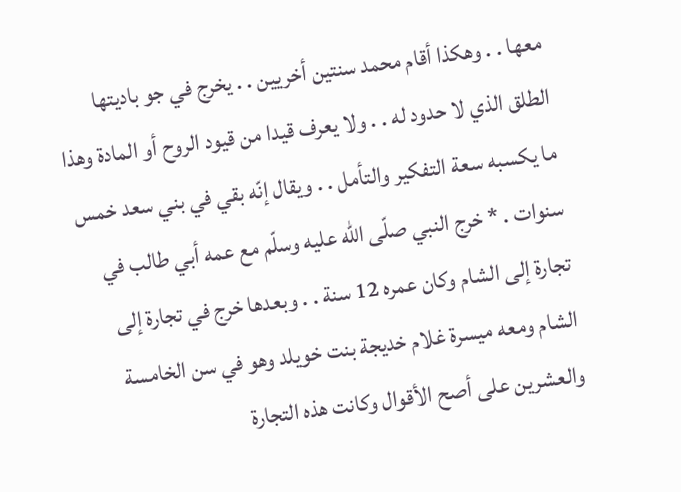معها . . وهكذا أقام محمد سنتين أخريين . . يخرج في جو باديتها الطلق الذي لا حدود له . . ولا يعرف قيدا من قيود الروح أو المادة وهذا ما يكسبه سعة التفكير والتأمل . . ويقال إنّه بقي في بني سعد خمس سنوات . * خرج النبي صلّى اللّه عليه وسلّم مع عمه أبي طالب في تجارة إلى الشام وكان عمره 12 سنة . . وبعدها خرج في تجارة إلى الشام ومعه ميسرة غلام خديجة بنت خويلد وهو في سن الخامسة والعشرين على أصح الأقوال وكانت هذه التجارة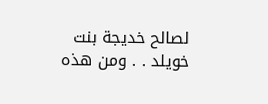لصالح خديجة بنت خويلد . . ومن هذه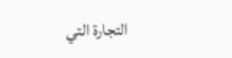التجارة التي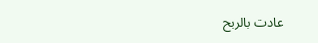عادت بالربح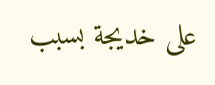على خديجة بسبب